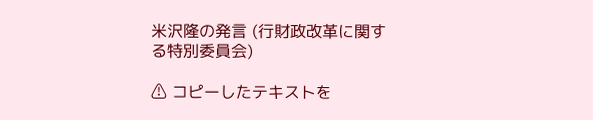米沢隆の発言 (行財政改革に関する特別委員会)

⚠ コピーしたテキストを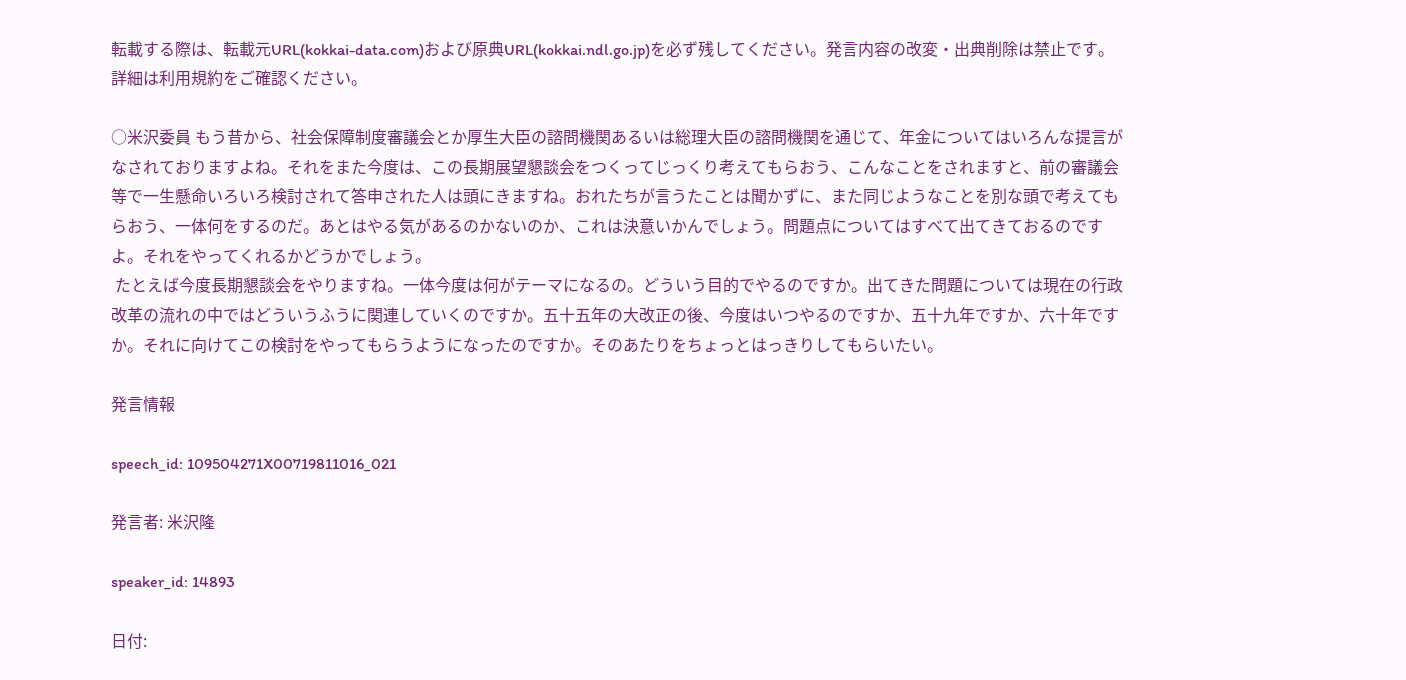転載する際は、転載元URL(kokkai-data.com)および原典URL(kokkai.ndl.go.jp)を必ず残してください。発言内容の改変・出典削除は禁止です。 詳細は利用規約をご確認ください。

○米沢委員 もう昔から、社会保障制度審議会とか厚生大臣の諮問機関あるいは総理大臣の諮問機関を通じて、年金についてはいろんな提言がなされておりますよね。それをまた今度は、この長期展望懇談会をつくってじっくり考えてもらおう、こんなことをされますと、前の審議会等で一生懸命いろいろ検討されて答申された人は頭にきますね。おれたちが言うたことは聞かずに、また同じようなことを別な頭で考えてもらおう、一体何をするのだ。あとはやる気があるのかないのか、これは決意いかんでしょう。問題点についてはすべて出てきておるのですよ。それをやってくれるかどうかでしょう。
 たとえば今度長期懇談会をやりますね。一体今度は何がテーマになるの。どういう目的でやるのですか。出てきた問題については現在の行政改革の流れの中ではどういうふうに関連していくのですか。五十五年の大改正の後、今度はいつやるのですか、五十九年ですか、六十年ですか。それに向けてこの検討をやってもらうようになったのですか。そのあたりをちょっとはっきりしてもらいたい。

発言情報

speech_id: 109504271X00719811016_021

発言者: 米沢隆

speaker_id: 14893

日付: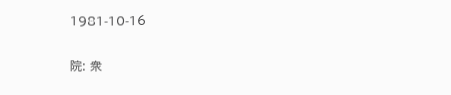1981-10-16

院: 衆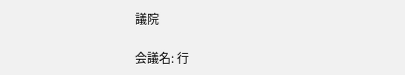議院

会議名: 行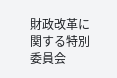財政改革に関する特別委員会